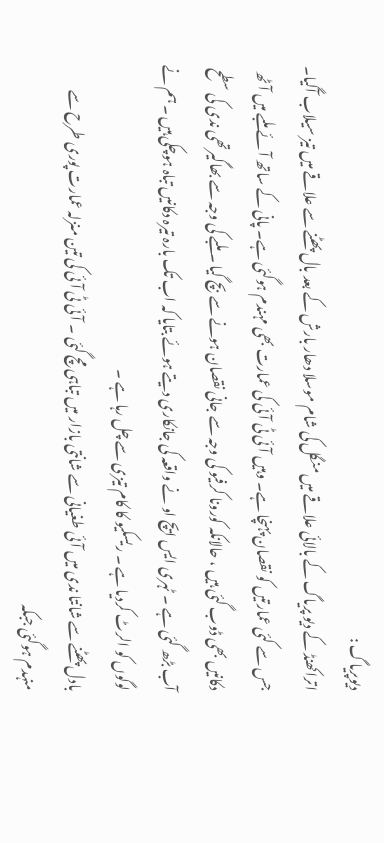دیوپریاگ :
اتراکھنڈ کے دیو پریاگ کے بالائی علاقے میں منگل کی شام موسلا دھار بارش کے بعد بال پھٹنے سے علاقے میں تیز سیلاب آگیا۔ جس سے کئی عمارتیں کو نقصان پہنچا ہے۔ وہیں آئی ٹی آئی کی عمارت بھی مہندم ہوگئی ہے۔ پانی کے ساتھ آئے ملبے میں آٹھ دکانیں بھی ڈوب گئی ہیں ، حالانکہ کورونا کرفیو کی وجہ سے جانی نقصان ہونے سے بچ گیا ۔ ملبے کی وجہ سے بھاگیرتھی ندی کی سطح آب بڑھ گئی ہے ۔ ٹہری ایس ایچ او نے واقعہ کی جانکاری دیتے ہوئے بتایا کہ اب تک بارہ تیرہ دکانیں تباہ ہوچکی ہیں ۔ ہم نے لوگوں کو الرٹ کردیا ہے ۔ ریسکیو کا کام تیزی سے چل رہا ہے ۔
بادل پھٹنے سے شانتا ندی میں آئی طغیانی سے شانتی بازار میں تباہی مچ گئی ۔ آئی ٹی آئی کی تین منزلہ عمارت پوری طرح سے منہدم ہوگئی جبکہ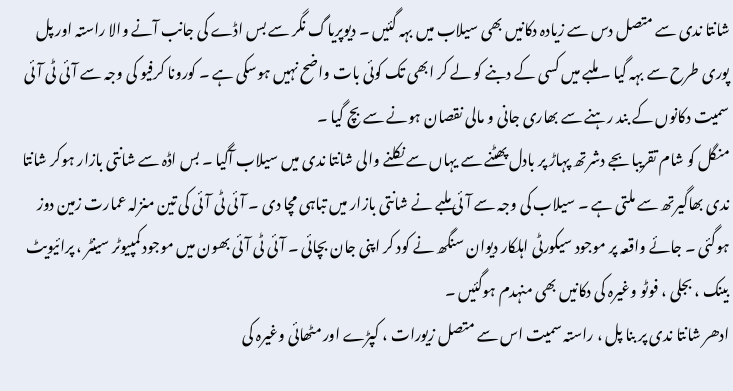شانتا ندی سے متصل دس سے زیادہ دکانیں بھی سیلاب میں بہہ گئیں ۔ دیوپریاگ نگر سے بس اڈے کی جانب آنے والا راستہ اور پل پوری طرح سے بہہ گیا ۔ ملبے میں کسی کے دبنے کو لے کر ابھی تک کوئی بات واضح نہیں ہوسکی ہے ۔ کورونا کرفیو کی وجہ سے آئی ٹی آئی سمیت دکانوں کے بند رہنے سے بھاری جانی و مالی نقصان ہونے سے بچ گیا ۔
منگل کو شام تقریبا بجے دشرتھ پہاڑ پر بادل پھٹنے سے یہاں سے نکلنے والی شانتا ندی میں سیلاب آگیا ۔ بس اڈہ سے شانتی بازار ہوکر شانتا ندی بھاگیرتھ سے ملتی ہے ۔ سیلاب کی وجہ سے آئی ملبے نے شانتی بازار میں تباہی مچا دی ۔ آئی ٹی آئی کی تین منزلہ عمارت زمین دوز ہوگئی ۔ جائے واقعہ پر موجود سیکورٹی اہلکار دیوان سنگھ نے کود کر اپنی جان بچائی ۔ آئی ٹی آئی بھون میں موجود کمپیوٹر سینٹر ، پرائیویٹ بینک ، بجلی ، فوٹو وغیرہ کی دکانیں بھی منہدم ہوگئیں ۔
ادھر شانتا ندی پر بنا پل ، راستہ سمیت اس سے متصل زیورات ، کپڑے اور مٹھائی وغیرہ کی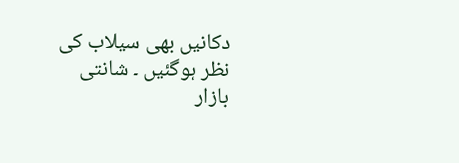دکانیں بھی سیلاب کی نظر ہوگئیں ۔ شانتی بازار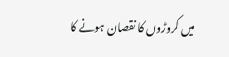میں کروڑوں کا نقصان ہونے کا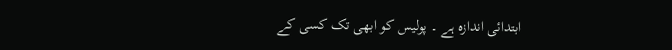ابتدائی اندازہ ہے ۔ پولیس کو ابھی تک کسی کے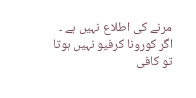مرنے کی اطلاع نہیں ہے ۔ اگر کورونا کرفیو نہیں ہوتا تو کافی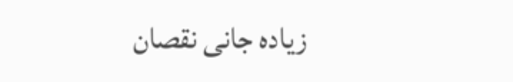زیادہ جانی نقصان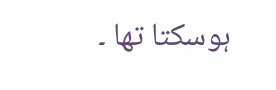ہوسکتا تھا ۔